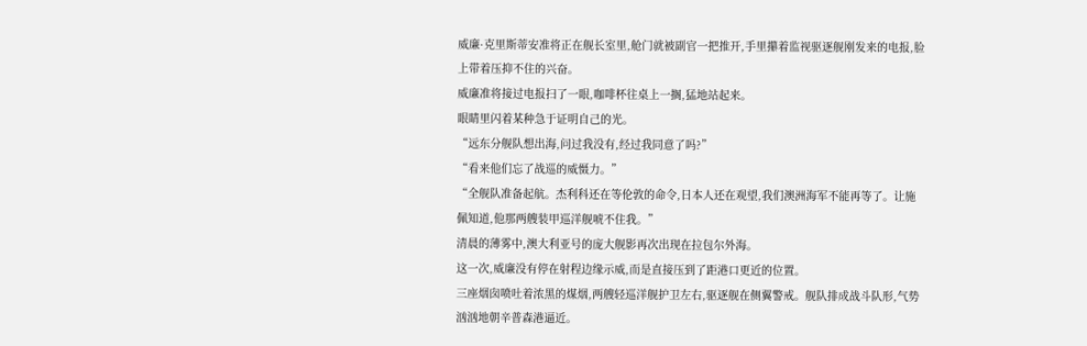威廉·克里斯蒂安准将正在舰长室里,舱门就被副官一把推开,手里攥着监视驱逐舰刚发来的电报,脸上带着压抑不住的兴奋。
威廉准将接过电报扫了一眼,咖啡杯往桌上一搁,猛地站起来。
眼睛里闪着某种急于证明自己的光。
“远东分舰队想出海,问过我没有,经过我同意了吗?”
“看来他们忘了战巡的威慑力。”
“全舰队准备起航。杰利科还在等伦敦的命令,日本人还在观望,我们澳洲海军不能再等了。让施佩知道,他那两艘装甲巡洋舰唬不住我。”
清晨的薄雾中,澳大利亚号的庞大舰影再次出现在拉包尔外海。
这一次,威廉没有停在射程边缘示威,而是直接压到了距港口更近的位置。
三座烟囱喷吐着浓黑的煤烟,两艘轻巡洋舰护卫左右,驱逐舰在侧翼警戒。舰队排成战斗队形,气势汹汹地朝辛普森港逼近。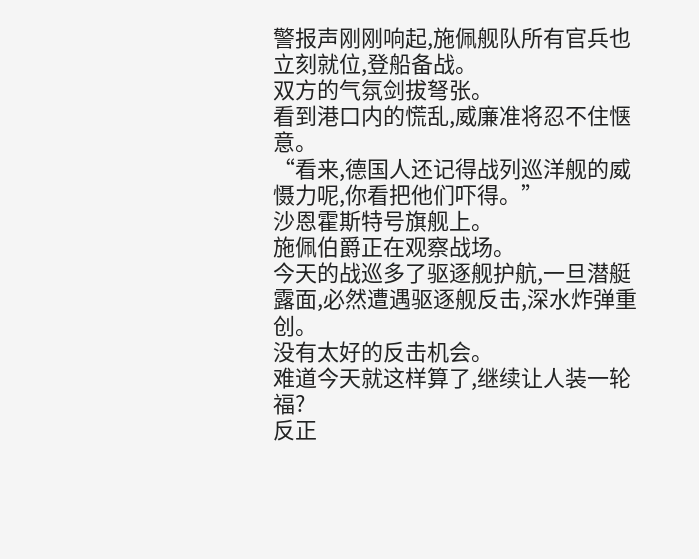警报声刚刚响起,施佩舰队所有官兵也立刻就位,登船备战。
双方的气氛剑拔弩张。
看到港口内的慌乱,威廉准将忍不住惬意。
“看来,德国人还记得战列巡洋舰的威慑力呢,你看把他们吓得。”
沙恩霍斯特号旗舰上。
施佩伯爵正在观察战场。
今天的战巡多了驱逐舰护航,一旦潜艇露面,必然遭遇驱逐舰反击,深水炸弹重创。
没有太好的反击机会。
难道今天就这样算了,继续让人装一轮福?
反正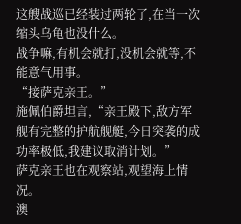这艘战巡已经装过两轮了,在当一次缩头乌龟也没什么。
战争嘛,有机会就打,没机会就等,不能意气用事。
“接萨克亲王。”
施佩伯爵坦言,“亲王殿下,敌方军舰有完整的护航舰艇,今日突袭的成功率极低,我建议取消计划。”
萨克亲王也在观察站,观望海上情况。
澳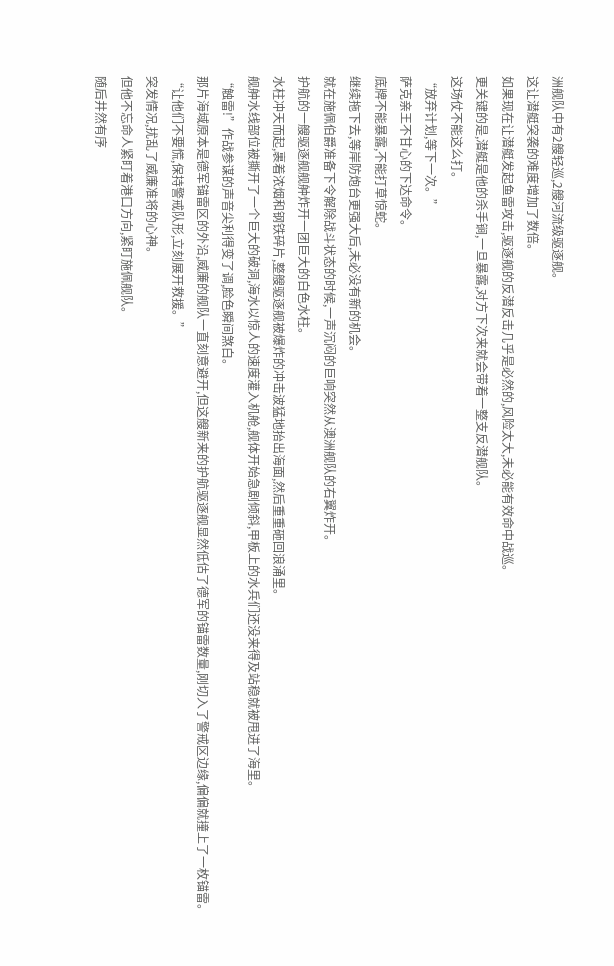洲舰队中有2艘轻巡,2艘河流级驱逐舰。
这让潜艇突袭的难度增加了数倍。
如果现在让潜艇发起鱼雷攻击,驱逐舰的反潜反击几乎是必然的,风险太大,未必能有效命中战巡。
更关键的是,潜艇是他的杀手锏,一旦暴露,对方下次来就会带着一整支反潜舰队。
这场仗不能这么打。
“放弃计划,等下一次。”
萨克亲王不甘心的下达命令。
底牌不能暴露,不能打草惊蛇。
继续拖下去,等岸防炮台更强大后,未必没有新的机会。
就在施佩伯爵准备下令解除战斗状态的时候,一声沉闷的巨响突然从澳洲舰队的右翼炸开。
护航的一艘驱逐舰舰舯炸开一团巨大的白色水柱。
水柱冲天而起,裹着浓烟和钢铁碎片,整艘驱逐舰被爆炸的冲击波猛地抬出海面,然后重重砸回浪涌里。
舰舯水线部位被撕开了一个巨大的破洞,海水以惊人的速度灌入机舱,舰体开始急剧倾斜,甲板上的水兵们还没来得及站稳就被甩进了海里。
“触雷!”作战参谋的声音尖利得变了调,脸色瞬间煞白。
那片海域原本是德军锚雷区的外沿,威廉的舰队一直刻意避开,但这艘新来的护航驱逐舰显然低估了德军的锚雷数量,刚切入了警戒区边缘,偏偏就撞上了一枚锚雷。
“让他们不要慌,保持警戒队形,立刻展开救援。”
突发情况,扰乱了威廉准将的心神。
但他不忘命人紧盯着港口方向,紧盯施佩舰队。
随后井然有序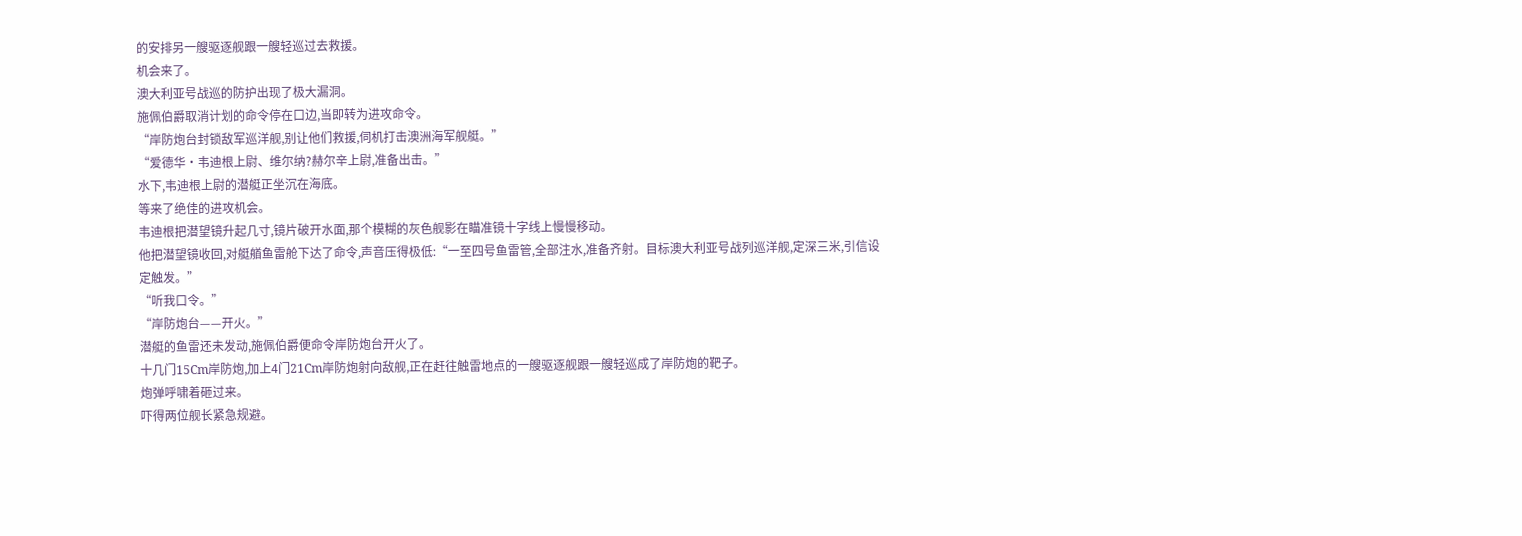的安排另一艘驱逐舰跟一艘轻巡过去救援。
机会来了。
澳大利亚号战巡的防护出现了极大漏洞。
施佩伯爵取消计划的命令停在口边,当即转为进攻命令。
“岸防炮台封锁敌军巡洋舰,别让他们救援,伺机打击澳洲海军舰艇。”
“爱德华·韦迪根上尉、维尔纳?赫尔辛上尉,准备出击。”
水下,韦迪根上尉的潜艇正坐沉在海底。
等来了绝佳的进攻机会。
韦迪根把潜望镜升起几寸,镜片破开水面,那个模糊的灰色舰影在瞄准镜十字线上慢慢移动。
他把潜望镜收回,对艇艏鱼雷舱下达了命令,声音压得极低:“一至四号鱼雷管,全部注水,准备齐射。目标澳大利亚号战列巡洋舰,定深三米,引信设定触发。”
“听我口令。”
“岸防炮台——开火。”
潜艇的鱼雷还未发动,施佩伯爵便命令岸防炮台开火了。
十几门15Cm岸防炮,加上4门21Cm岸防炮射向敌舰,正在赶往触雷地点的一艘驱逐舰跟一艘轻巡成了岸防炮的靶子。
炮弹呼啸着砸过来。
吓得两位舰长紧急规避。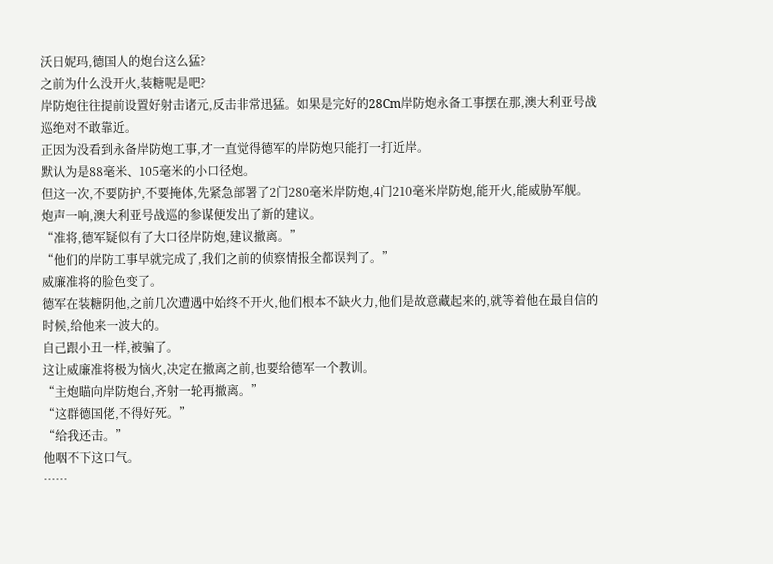沃日妮玛,德国人的炮台这么猛?
之前为什么没开火,装糖呢是吧?
岸防炮往往提前设置好射击诸元,反击非常迅猛。如果是完好的28Cm岸防炮永备工事摆在那,澳大利亚号战巡绝对不敢靠近。
正因为没看到永备岸防炮工事,才一直觉得德军的岸防炮只能打一打近岸。
默认为是88毫米、105毫米的小口径炮。
但这一次,不要防护,不要掩体,先紧急部署了2门280毫米岸防炮,4门210毫米岸防炮,能开火,能威胁军舰。
炮声一响,澳大利亚号战巡的参谋便发出了新的建议。
“准将,德军疑似有了大口径岸防炮,建议撤离。”
“他们的岸防工事早就完成了,我们之前的侦察情报全都误判了。”
威廉准将的脸色变了。
德军在装糖阴他,之前几次遭遇中始终不开火,他们根本不缺火力,他们是故意藏起来的,就等着他在最自信的时候,给他来一波大的。
自己跟小丑一样,被骗了。
这让威廉准将极为恼火,决定在撤离之前,也要给德军一个教训。
“主炮瞄向岸防炮台,齐射一轮再撤离。”
“这群德国佬,不得好死。”
“给我还击。”
他咽不下这口气。
……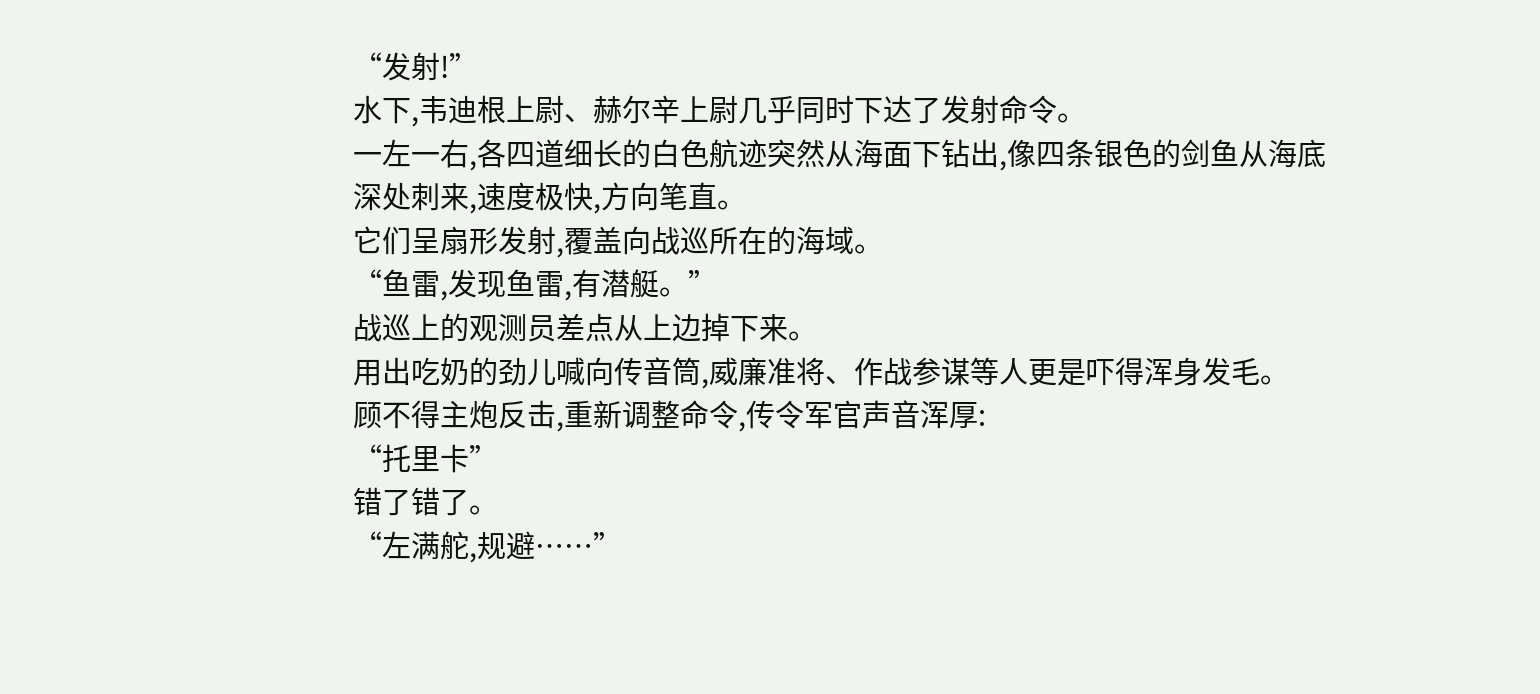“发射!”
水下,韦迪根上尉、赫尔辛上尉几乎同时下达了发射命令。
一左一右,各四道细长的白色航迹突然从海面下钻出,像四条银色的剑鱼从海底深处刺来,速度极快,方向笔直。
它们呈扇形发射,覆盖向战巡所在的海域。
“鱼雷,发现鱼雷,有潜艇。”
战巡上的观测员差点从上边掉下来。
用出吃奶的劲儿喊向传音筒,威廉准将、作战参谋等人更是吓得浑身发毛。
顾不得主炮反击,重新调整命令,传令军官声音浑厚:
“托里卡”
错了错了。
“左满舵,规避……”